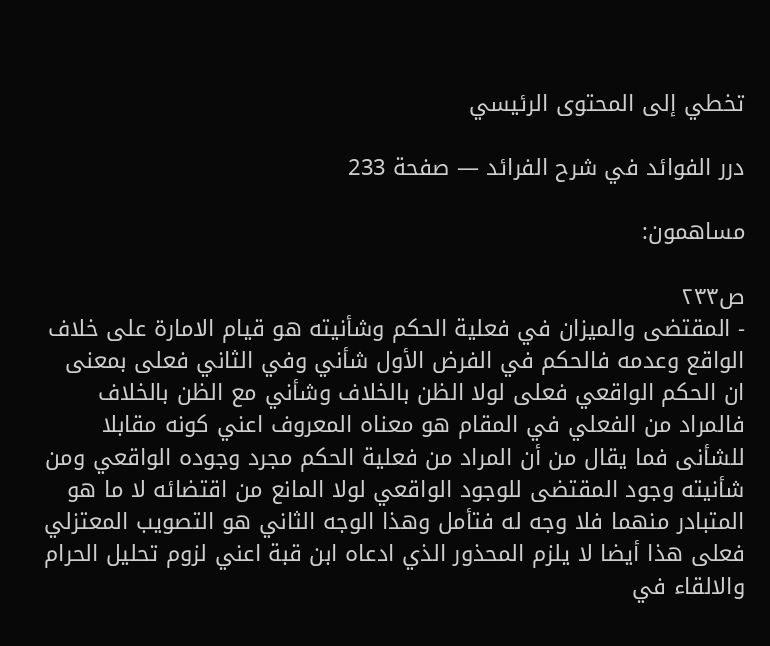تخطي إلى المحتوى الرئيسي

درر الفوائد في شرح الفرائد — صفحة 233

مساهمون:

ص٢٣٣
- المقتضى والميزان في فعلية الحكم وشأنيته هو قيام الامارة على خلاف الواقع وعدمه فالحكم في الفرض الأول شأني وفي الثاني فعلى بمعنى ان الحكم الواقعي فعلى لولا الظن بالخلاف وشأني مع الظن بالخلاف فالمراد من الفعلي في المقام هو معناه المعروف اعني كونه مقابلا للشأنى فما يقال من أن المراد من فعلية الحكم مجرد وجوده الواقعي ومن شأنيته وجود المقتضى للوجود الواقعي لولا المانع من اقتضائه لا ما هو المتبادر منهما فلا وجه له فتأمل وهذا الوجه الثاني هو التصويب المعتزلي فعلى هذا أيضا لا يلزم المحذور الذي ادعاه ابن قبة اعني لزوم تحليل الحرام والالقاء في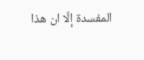المفسدة إلّا ان هذا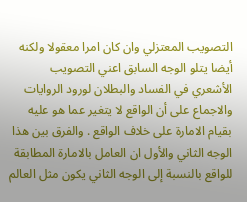التصويب المعتزلي وان كان امرا معقولا ولكنه أيضا يتلو الوجه السابق اعني التصويب الأشعري في الفساد والبطلان لورود الروايات والاجماع على أن الواقع لا يتغير عما هو عليه بقيام الامارة على خلاف الواقع . والفرق بين هذا الوجه الثاني والأول ان العامل بالامارة المطابقة للواقع بالنسبة إلى الوجه الثاني يكون مثل العالم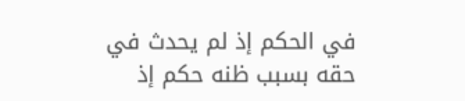في الحكم إذ لم يحدث في حقه بسبب ظنه حكم إذ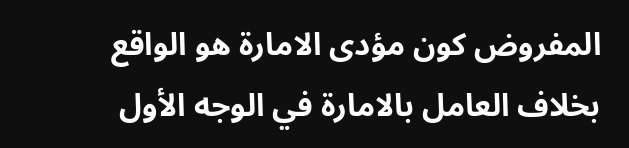المفروض كون مؤدى الامارة هو الواقع بخلاف العامل بالامارة في الوجه الأول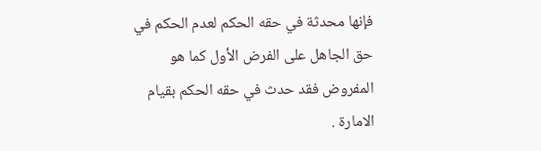فإنها محدثة في حقه الحكم لعدم الحكم في حق الجاهل على الفرض الأول كما هو المفروض فقد حدث في حقه الحكم بقيام الامارة .